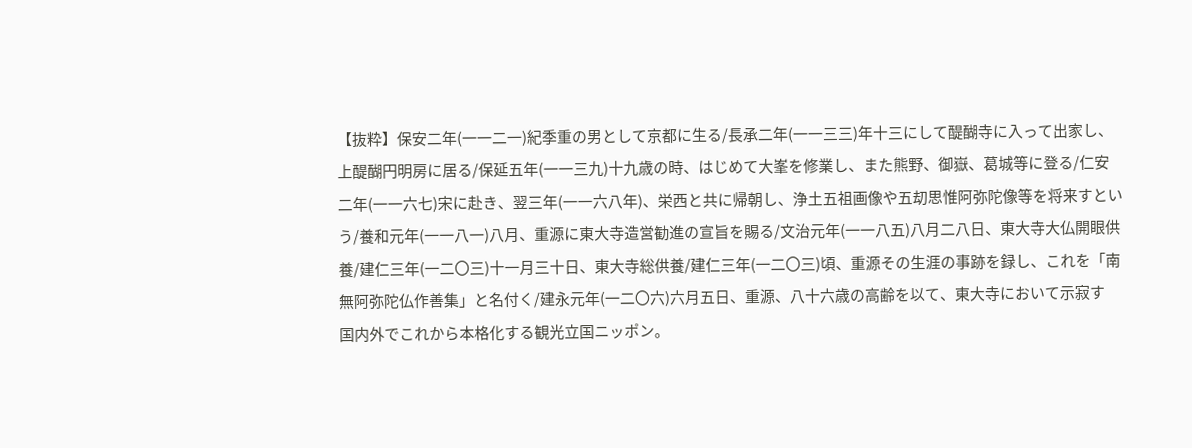【抜粋】保安二年(一一二一)紀季重の男として京都に生る/長承二年(一一三三)年十三にして醍醐寺に入って出家し、上醍醐円明房に居る/保延五年(一一三九)十九歳の時、はじめて大峯を修業し、また熊野、御嶽、葛城等に登る/仁安二年(一一六七)宋に赴き、翌三年(一一六八年)、栄西と共に帰朝し、浄土五祖画像や五刧思惟阿弥陀像等を将来すという/養和元年(一一八一)八月、重源に東大寺造営勧進の宣旨を賜る/文治元年(一一八五)八月二八日、東大寺大仏開眼供養/建仁三年(一二〇三)十一月三十日、東大寺総供養/建仁三年(一二〇三)頃、重源その生涯の事跡を録し、これを「南無阿弥陀仏作善集」と名付く/建永元年(一二〇六)六月五日、重源、八十六歳の高齢を以て、東大寺において示寂す
国内外でこれから本格化する観光立国ニッポン。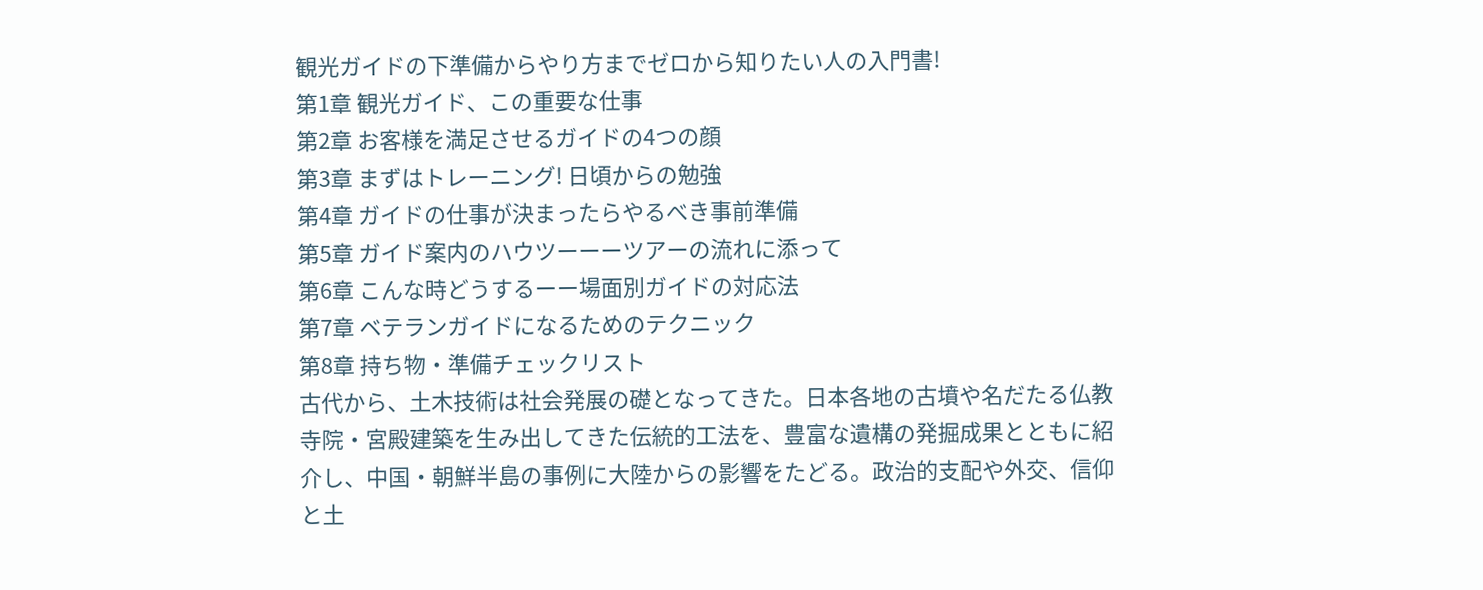観光ガイドの下準備からやり方までゼロから知りたい人の入門書!
第1章 観光ガイド、この重要な仕事
第2章 お客様を満足させるガイドの4つの顔
第3章 まずはトレーニング! 日頃からの勉強
第4章 ガイドの仕事が決まったらやるべき事前準備
第5章 ガイド案内のハウツーーーツアーの流れに添って
第6章 こんな時どうするーー場面別ガイドの対応法
第7章 ベテランガイドになるためのテクニック
第8章 持ち物・準備チェックリスト
古代から、土木技術は社会発展の礎となってきた。日本各地の古墳や名だたる仏教寺院・宮殿建築を生み出してきた伝統的工法を、豊富な遺構の発掘成果とともに紹介し、中国・朝鮮半島の事例に大陸からの影響をたどる。政治的支配や外交、信仰と土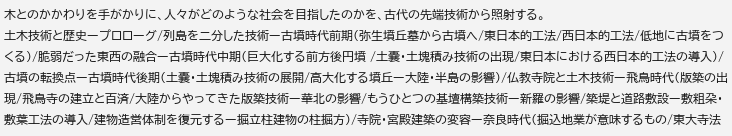木とのかかわりを手がかりに、人々がどのような社会を目指したのかを、古代の先端技術から照射する。
土木技術と歴史ープロローグ/列島を二分した技術ー古墳時代前期(弥生墳丘墓から古墳へ/東日本的工法/西日本的工法/低地に古墳をつくる)/脆弱だった東西の融合ー古墳時代中期(巨大化する前方後円墳 /土嚢・土塊積み技術の出現/東日本における西日本的工法の導入)/古墳の転換点ー古墳時代後期(土嚢・土塊積み技術の展開/高大化する墳丘ー大陸・半島の影響)/仏教寺院と土木技術ー飛鳥時代(版築の出現/飛鳥寺の建立と百済/大陸からやってきた版築技術ー華北の影響/もうひとつの基壇構築技術ー新羅の影響/築堤と道路敷設ー敷粗朶・敷葉工法の導入/建物造営体制を復元するー掘立柱建物の柱掘方)/寺院・宮殿建築の変容ー奈良時代(掘込地業が意味するもの/東大寺法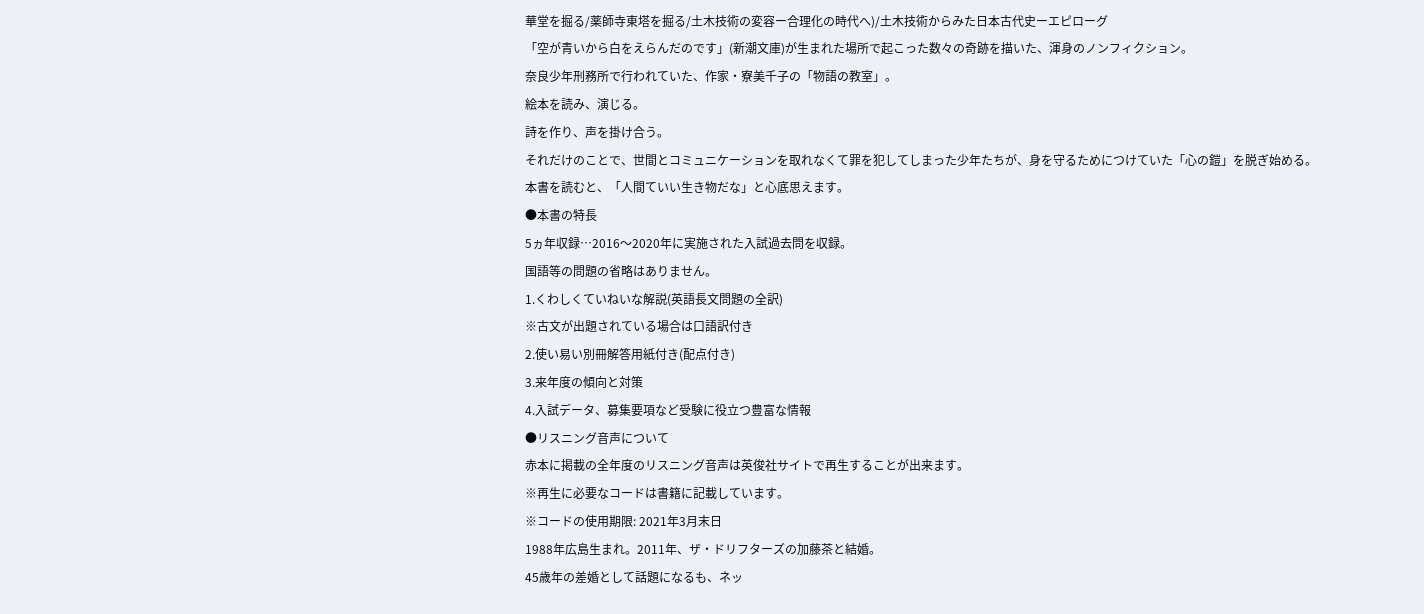華堂を掘る/薬師寺東塔を掘る/土木技術の変容ー合理化の時代へ)/土木技術からみた日本古代史ーエピローグ
「空が青いから白をえらんだのです」(新潮文庫)が生まれた場所で起こった数々の奇跡を描いた、渾身のノンフィクション。
奈良少年刑務所で行われていた、作家・寮美千子の「物語の教室」。
絵本を読み、演じる。
詩を作り、声を掛け合う。
それだけのことで、世間とコミュニケーションを取れなくて罪を犯してしまった少年たちが、身を守るためにつけていた「心の鎧」を脱ぎ始める。
本書を読むと、「人間ていい生き物だな」と心底思えます。
●本書の特長
5ヵ年収録…2016〜2020年に実施された入試過去問を収録。
国語等の問題の省略はありません。
1.くわしくていねいな解説(英語長文問題の全訳)
※古文が出題されている場合は口語訳付き
2.使い易い別冊解答用紙付き(配点付き)
3.来年度の傾向と対策
4.入試データ、募集要項など受験に役立つ豊富な情報
●リスニング音声について
赤本に掲載の全年度のリスニング音声は英俊社サイトで再生することが出来ます。
※再生に必要なコードは書籍に記載しています。
※コードの使用期限: 2021年3月末日
1988年広島生まれ。2011年、ザ・ドリフターズの加藤茶と結婚。
45歳年の差婚として話題になるも、ネッ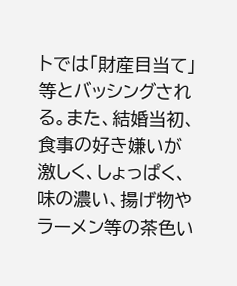トでは「財産目当て」等とバッシングされる。また、結婚当初、食事の好き嫌いが激しく、しょっぱく、味の濃い、揚げ物やラーメン等の茶色い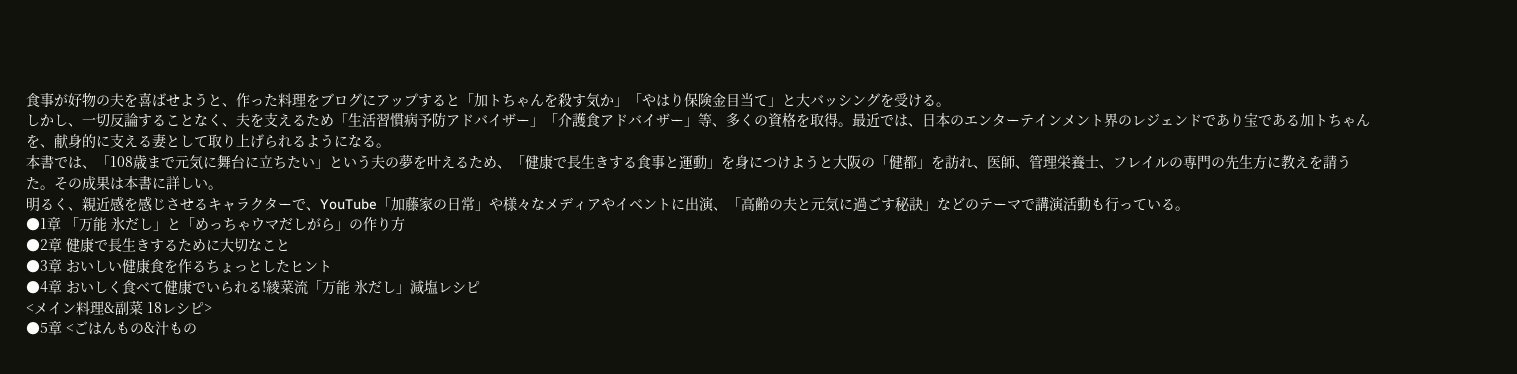食事が好物の夫を喜ばせようと、作った料理をブログにアップすると「加トちゃんを殺す気か」「やはり保険金目当て」と大バッシングを受ける。
しかし、一切反論することなく、夫を支えるため「生活習慣病予防アドバイザー」「介護食アドバイザー」等、多くの資格を取得。最近では、日本のエンターテインメント界のレジェンドであり宝である加トちゃんを、献身的に支える妻として取り上げられるようになる。
本書では、「108歳まで元気に舞台に立ちたい」という夫の夢を叶えるため、「健康で長生きする食事と運動」を身につけようと大阪の「健都」を訪れ、医師、管理栄養士、フレイルの専門の先生方に教えを請うた。その成果は本書に詳しい。
明るく、親近感を感じさせるキャラクターで、YouTube「加藤家の日常」や様々なメディアやイベントに出演、「高齢の夫と元気に過ごす秘訣」などのテーマで講演活動も行っている。
●1章 「万能 氷だし」と「めっちゃウマだしがら」の作り方
●2章 健康で長生きするために大切なこと
●3章 おいしい健康食を作るちょっとしたヒント
●4章 おいしく食べて健康でいられる!綾菜流「万能 氷だし」減塩レシピ
<メイン料理&副菜 18レシピ>
●5章 <ごはんもの&汁もの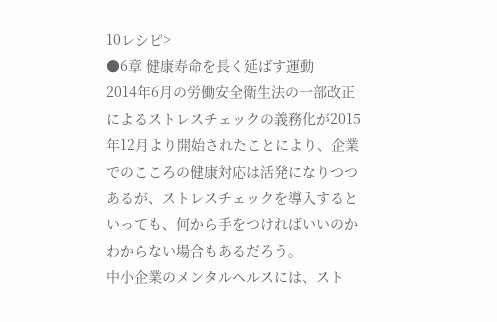10レシピ>
●6章 健康寿命を長く延ばす運動
2014年6月の労働安全衛生法の一部改正によるストレスチェックの義務化が2015年12月より開始されたことにより、企業でのこころの健康対応は活発になりつつあるが、ストレスチェックを導入するといっても、何から手をつければいいのかわからない場合もあるだろう。
中小企業のメンタルヘルスには、スト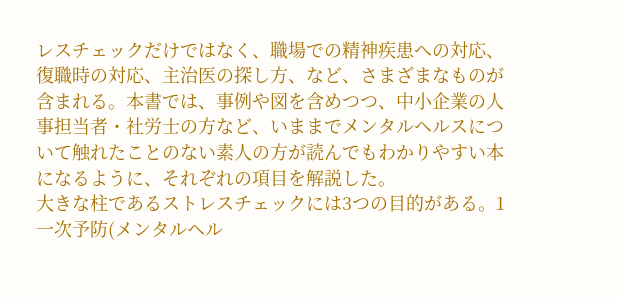レスチェックだけではなく、職場での精神疾患への対応、復職時の対応、主治医の探し方、など、さまざまなものが含まれる。本書では、事例や図を含めつつ、中小企業の人事担当者・社労士の方など、いままでメンタルヘルスについて触れたことのない素人の方が読んでもわかりやすい本になるように、それぞれの項目を解説した。
大きな柱であるストレスチェックには3つの目的がある。1一次予防(メンタルヘル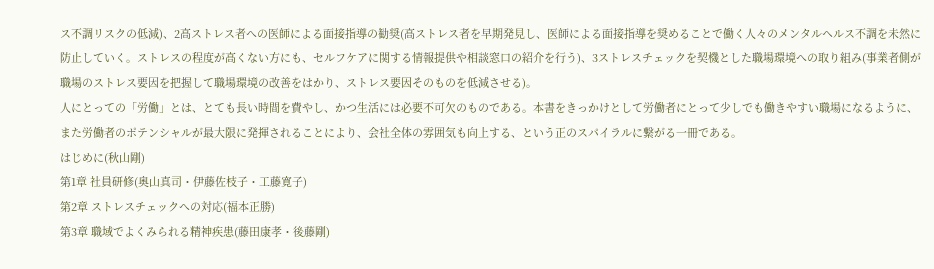ス不調リスクの低減)、2高ストレス者への医師による面接指導の勧奨(高ストレス者を早期発見し、医師による面接指導を奨めることで働く人々のメンタルヘルス不調を未然に防止していく。ストレスの程度が高くない方にも、セルフケアに関する情報提供や相談窓口の紹介を行う)、3ストレスチェックを契機とした職場環境への取り組み(事業者側が職場のストレス要因を把握して職場環境の改善をはかり、ストレス要因そのものを低減させる)。
人にとっての「労働」とは、とても長い時間を費やし、かつ生活には必要不可欠のものである。本書をきっかけとして労働者にとって少しでも働きやすい職場になるように、また労働者のポテンシャルが最大限に発揮されることにより、会社全体の雰囲気も向上する、という正のスパイラルに繋がる一冊である。
はじめに(秋山剛)
第1章 社員研修(奥山真司・伊藤佐枝子・工藤寛子)
第2章 ストレスチェックへの対応(福本正勝)
第3章 職域でよくみられる精神疾患(藤田康孝・後藤剛)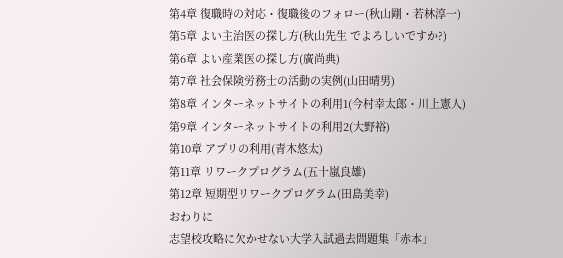第4章 復職時の対応・復職後のフォロー(秋山剛・若林淳一)
第5章 よい主治医の探し方(秋山先生 でよろしいですか?)
第6章 よい産業医の探し方(廣尚典)
第7章 社会保険労務士の活動の実例(山田晴男)
第8章 インターネットサイトの利用1(今村幸太郎・川上憲人)
第9章 インターネットサイトの利用2(大野裕)
第10章 アプリの利用(青木悠太)
第11章 リワークプログラム(五十嵐良雄)
第12章 短期型リワークプログラム(田島美幸)
おわりに
志望校攻略に欠かせない大学入試過去問題集「赤本」